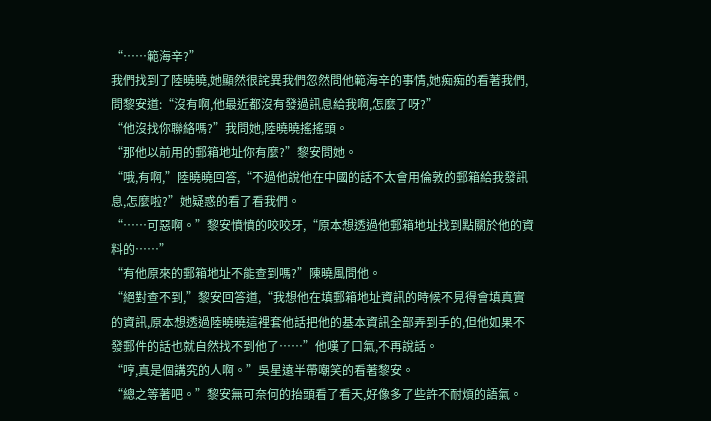“……範海辛?”
我們找到了陸曉曉,她顯然很詫異我們忽然問他範海辛的事情,她痴痴的看著我們,問黎安道:“沒有啊,他最近都沒有發過訊息給我啊,怎麼了呀?”
“他沒找你聯絡嗎?”我問她,陸曉曉搖搖頭。
“那他以前用的郵箱地址你有麼?”黎安問她。
“哦,有啊,”陸曉曉回答,“不過他說他在中國的話不太會用倫敦的郵箱給我發訊息,怎麼啦?”她疑惑的看了看我們。
“……可惡啊。”黎安憤憤的咬咬牙,“原本想透過他郵箱地址找到點關於他的資料的……”
“有他原來的郵箱地址不能查到嗎?”陳曉風問他。
“絕對查不到,”黎安回答道,“我想他在填郵箱地址資訊的時候不見得會填真實的資訊,原本想透過陸曉曉這裡套他話把他的基本資訊全部弄到手的,但他如果不發郵件的話也就自然找不到他了……”他嘆了口氣,不再說話。
“哼,真是個講究的人啊。”吳星遠半帶嘲笑的看著黎安。
“總之等著吧。”黎安無可奈何的抬頭看了看天,好像多了些許不耐煩的語氣。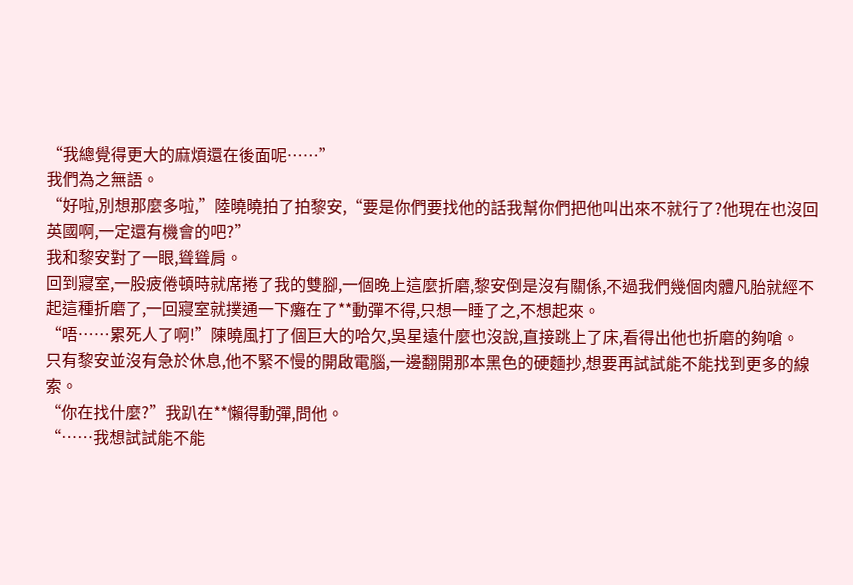“我總覺得更大的麻煩還在後面呢……”
我們為之無語。
“好啦,別想那麼多啦,”陸曉曉拍了拍黎安,“要是你們要找他的話我幫你們把他叫出來不就行了?他現在也沒回英國啊,一定還有機會的吧?”
我和黎安對了一眼,聳聳肩。
回到寢室,一股疲倦頓時就席捲了我的雙腳,一個晚上這麼折磨,黎安倒是沒有關係,不過我們幾個肉體凡胎就經不起這種折磨了,一回寢室就撲通一下癱在了**動彈不得,只想一睡了之,不想起來。
“唔……累死人了啊!”陳曉風打了個巨大的哈欠,吳星遠什麼也沒說,直接跳上了床,看得出他也折磨的夠嗆。
只有黎安並沒有急於休息,他不緊不慢的開啟電腦,一邊翻開那本黑色的硬麵抄,想要再試試能不能找到更多的線索。
“你在找什麼?”我趴在**懶得動彈,問他。
“……我想試試能不能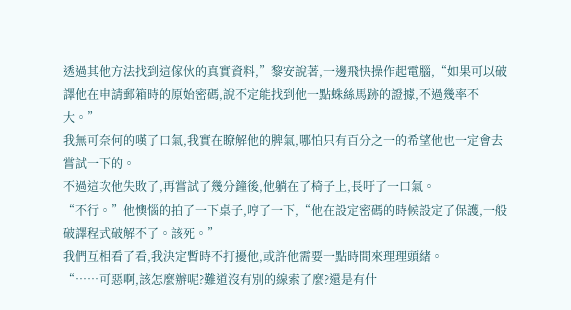透過其他方法找到這傢伙的真實資料,”黎安說著,一邊飛快操作起電腦,“如果可以破譯他在申請郵箱時的原始密碼,說不定能找到他一點蛛絲馬跡的證據,不過幾率不大。”
我無可奈何的嘆了口氣,我實在瞭解他的脾氣,哪怕只有百分之一的希望他也一定會去嘗試一下的。
不過這次他失敗了,再嘗試了幾分鐘後,他躺在了椅子上,長吁了一口氣。
“不行。”他懊惱的拍了一下桌子,哼了一下,“他在設定密碼的時候設定了保護,一般破譯程式破解不了。該死。”
我們互相看了看,我決定暫時不打擾他,或許他需要一點時間來理理頭緒。
“……可惡啊,該怎麼辦呢?難道沒有別的線索了麼?還是有什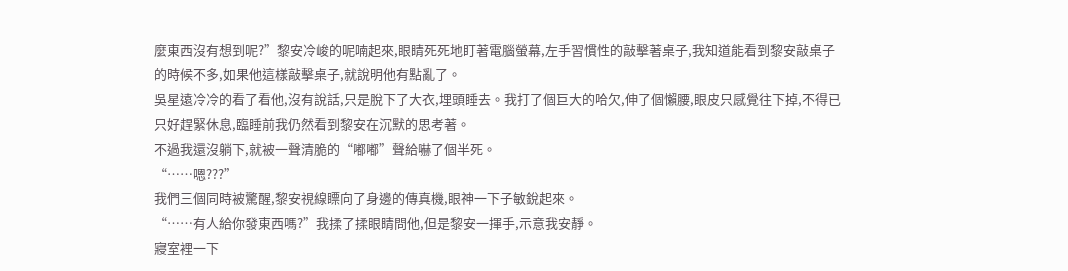麼東西沒有想到呢?”黎安冷峻的呢喃起來,眼睛死死地盯著電腦螢幕,左手習慣性的敲擊著桌子,我知道能看到黎安敲桌子的時候不多,如果他這樣敲擊桌子,就說明他有點亂了。
吳星遠冷冷的看了看他,沒有說話,只是脫下了大衣,埋頭睡去。我打了個巨大的哈欠,伸了個懶腰,眼皮只感覺往下掉,不得已只好趕緊休息,臨睡前我仍然看到黎安在沉默的思考著。
不過我還沒躺下,就被一聲清脆的“嘟嘟”聲給嚇了個半死。
“……嗯???”
我們三個同時被驚醒,黎安視線瞟向了身邊的傳真機,眼神一下子敏銳起來。
“……有人給你發東西嗎?”我揉了揉眼睛問他,但是黎安一揮手,示意我安靜。
寢室裡一下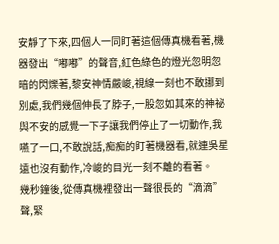安靜了下來,四個人一同盯著這個傳真機看著,機器發出“嘟嘟”的聲音,紅色綠色的燈光忽明忽暗的閃爍著,黎安神情嚴峻,視線一刻也不敢挪到別處,我們幾個伸長了脖子,一股忽如其來的神祕與不安的感覺一下子讓我們停止了一切動作,我嚥了一口,不敢說話,痴痴的盯著機器看,就連吳星遠也沒有動作,冷峻的目光一刻不離的看著。
幾秒鐘後,從傳真機裡發出一聲很長的“滴滴”聲,緊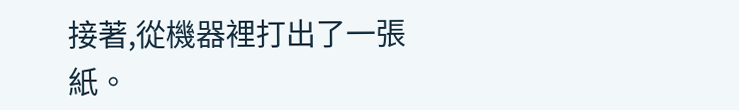接著,從機器裡打出了一張紙。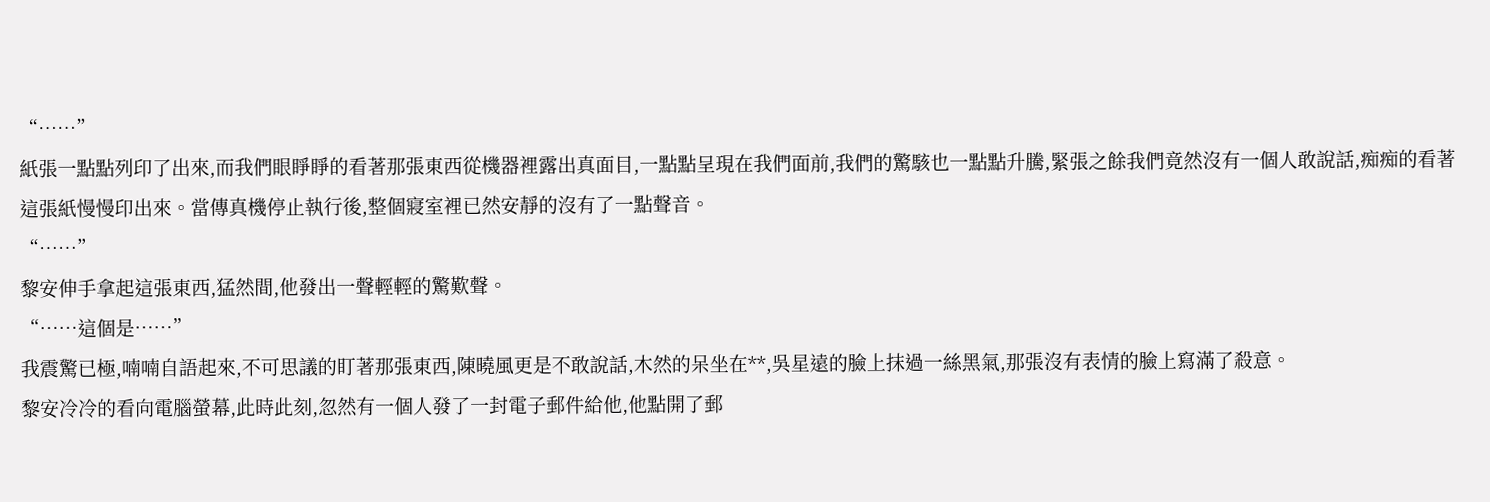“……”
紙張一點點列印了出來,而我們眼睜睜的看著那張東西從機器裡露出真面目,一點點呈現在我們面前,我們的驚駭也一點點升騰,緊張之餘我們竟然沒有一個人敢說話,痴痴的看著這張紙慢慢印出來。當傳真機停止執行後,整個寢室裡已然安靜的沒有了一點聲音。
“……”
黎安伸手拿起這張東西,猛然間,他發出一聲輕輕的驚歎聲。
“……這個是……”
我震驚已極,喃喃自語起來,不可思議的盯著那張東西,陳曉風更是不敢說話,木然的呆坐在**,吳星遠的臉上抹過一絲黑氣,那張沒有表情的臉上寫滿了殺意。
黎安冷冷的看向電腦螢幕,此時此刻,忽然有一個人發了一封電子郵件給他,他點開了郵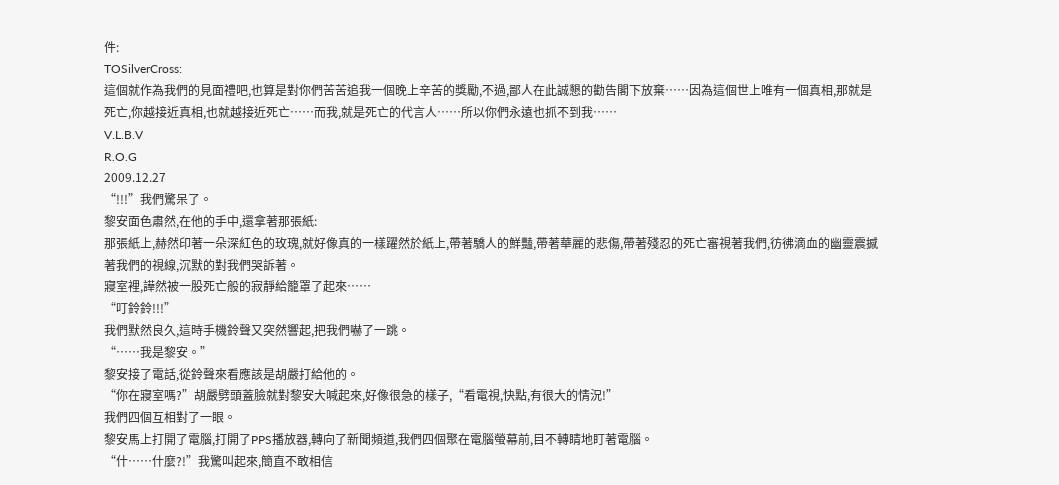件:
TOSilverCross:
這個就作為我們的見面禮吧,也算是對你們苦苦追我一個晚上辛苦的獎勵,不過,鄙人在此誠懇的勸告閣下放棄……因為這個世上唯有一個真相,那就是死亡,你越接近真相,也就越接近死亡……而我,就是死亡的代言人……所以你們永遠也抓不到我……
V.L.B.V
R.O.G
2009.12.27
“!!!”我們驚呆了。
黎安面色肅然,在他的手中,還拿著那張紙:
那張紙上,赫然印著一朵深紅色的玫瑰,就好像真的一樣躍然於紙上,帶著驕人的鮮豔,帶著華麗的悲傷,帶著殘忍的死亡審視著我們,彷彿滴血的幽靈震撼著我們的視線,沉默的對我們哭訴著。
寢室裡,譁然被一股死亡般的寂靜給籠罩了起來……
“叮鈴鈴!!!”
我們默然良久,這時手機鈴聲又突然響起,把我們嚇了一跳。
“……我是黎安。”
黎安接了電話,從鈴聲來看應該是胡嚴打給他的。
“你在寢室嗎?”胡嚴劈頭蓋臉就對黎安大喊起來,好像很急的樣子,“看電視,快點,有很大的情況!”
我們四個互相對了一眼。
黎安馬上打開了電腦,打開了PPS播放器,轉向了新聞頻道,我們四個聚在電腦螢幕前,目不轉睛地盯著電腦。
“什……什麼?!”我驚叫起來,簡直不敢相信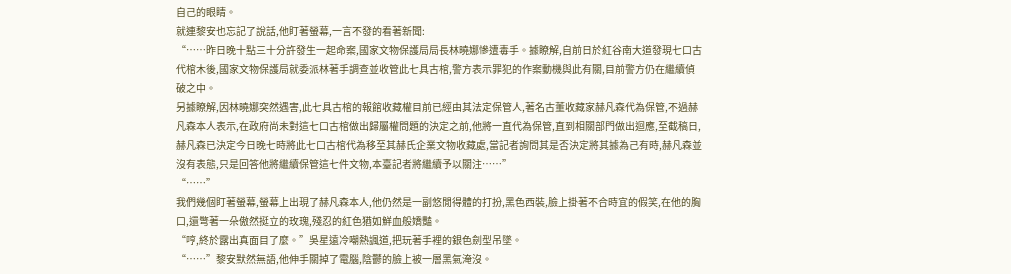自己的眼睛。
就連黎安也忘記了說話,他盯著螢幕,一言不發的看著新聞:
“……昨日晚十點三十分許發生一起命案,國家文物保護局局長林曉娜慘遭毒手。據瞭解,自前日於紅谷南大道發現七口古代棺木後,國家文物保護局就委派林著手調查並收管此七具古棺,警方表示罪犯的作案動機與此有關,目前警方仍在繼續偵破之中。
另據瞭解,因林曉娜突然遇害,此七具古棺的報館收藏權目前已經由其法定保管人,著名古董收藏家赫凡森代為保管,不過赫凡森本人表示,在政府尚未對這七口古棺做出歸屬權問題的決定之前,他將一直代為保管,直到相關部門做出迴應,至截稿日,赫凡森已決定今日晚七時將此七口古棺代為移至其赫氏企業文物收藏處,當記者詢問其是否決定將其據為己有時,赫凡森並沒有表態,只是回答他將繼續保管這七件文物,本臺記者將繼續予以關注……”
“……”
我們幾個盯著螢幕,螢幕上出現了赫凡森本人,他仍然是一副悠閒得體的打扮,黑色西裝,臉上掛著不合時宜的假笑,在他的胸口,還彆著一朵傲然挺立的玫瑰,殘忍的紅色猶如鮮血般嬌豔。
“哼,終於露出真面目了麼。”吳星遠冷嘲熱諷道,把玩著手裡的銀色劍型吊墜。
“……”黎安默然無語,他伸手關掉了電腦,陰鬱的臉上被一層黑氣淹沒。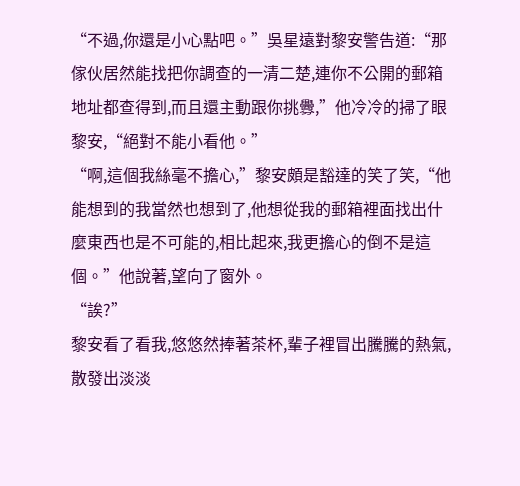“不過,你還是小心點吧。”吳星遠對黎安警告道:“那傢伙居然能找把你調查的一清二楚,連你不公開的郵箱地址都查得到,而且還主動跟你挑釁,”他冷冷的掃了眼黎安,“絕對不能小看他。”
“啊,這個我絲毫不擔心,”黎安頗是豁達的笑了笑,“他能想到的我當然也想到了,他想從我的郵箱裡面找出什麼東西也是不可能的,相比起來,我更擔心的倒不是這個。”他說著,望向了窗外。
“誒?”
黎安看了看我,悠悠然捧著茶杯,輩子裡冒出騰騰的熱氣,散發出淡淡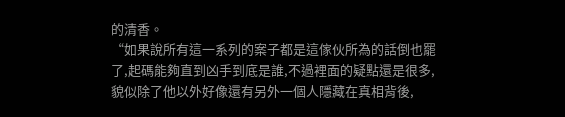的清香。
“如果說所有這一系列的案子都是這傢伙所為的話倒也罷了,起碼能夠直到凶手到底是誰,不過裡面的疑點還是很多,貌似除了他以外好像還有另外一個人隱藏在真相背後,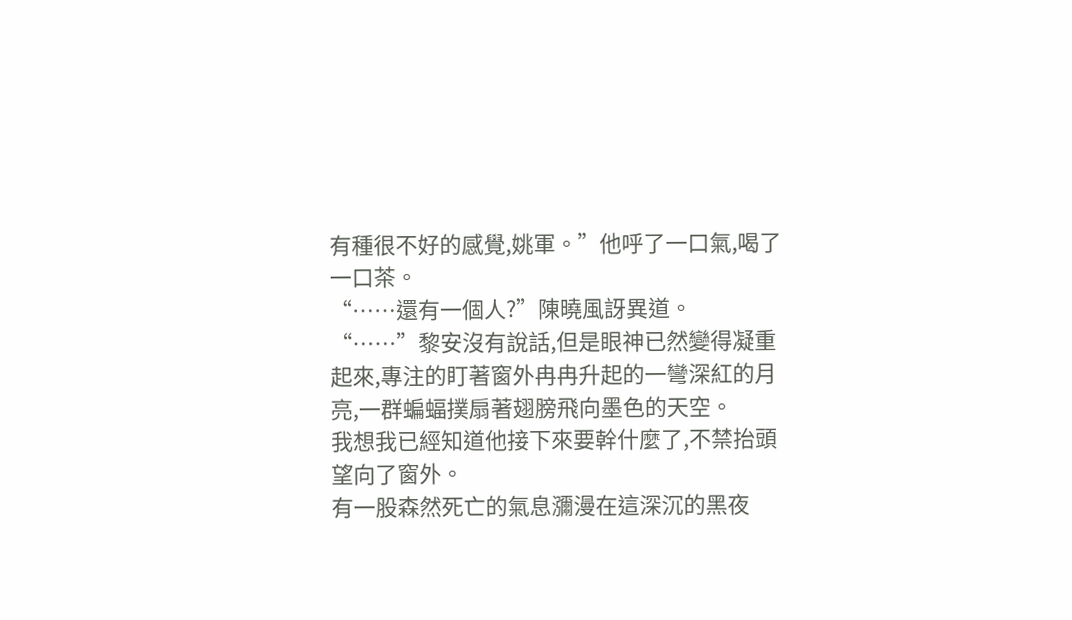有種很不好的感覺,姚軍。”他呼了一口氣,喝了一口茶。
“……還有一個人?”陳曉風訝異道。
“……”黎安沒有說話,但是眼神已然變得凝重起來,專注的盯著窗外冉冉升起的一彎深紅的月亮,一群蝙蝠撲扇著翅膀飛向墨色的天空。
我想我已經知道他接下來要幹什麼了,不禁抬頭望向了窗外。
有一股森然死亡的氣息瀰漫在這深沉的黑夜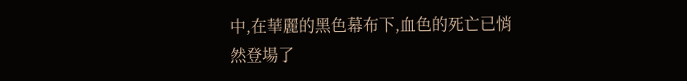中,在華麗的黑色幕布下,血色的死亡已悄然登場了